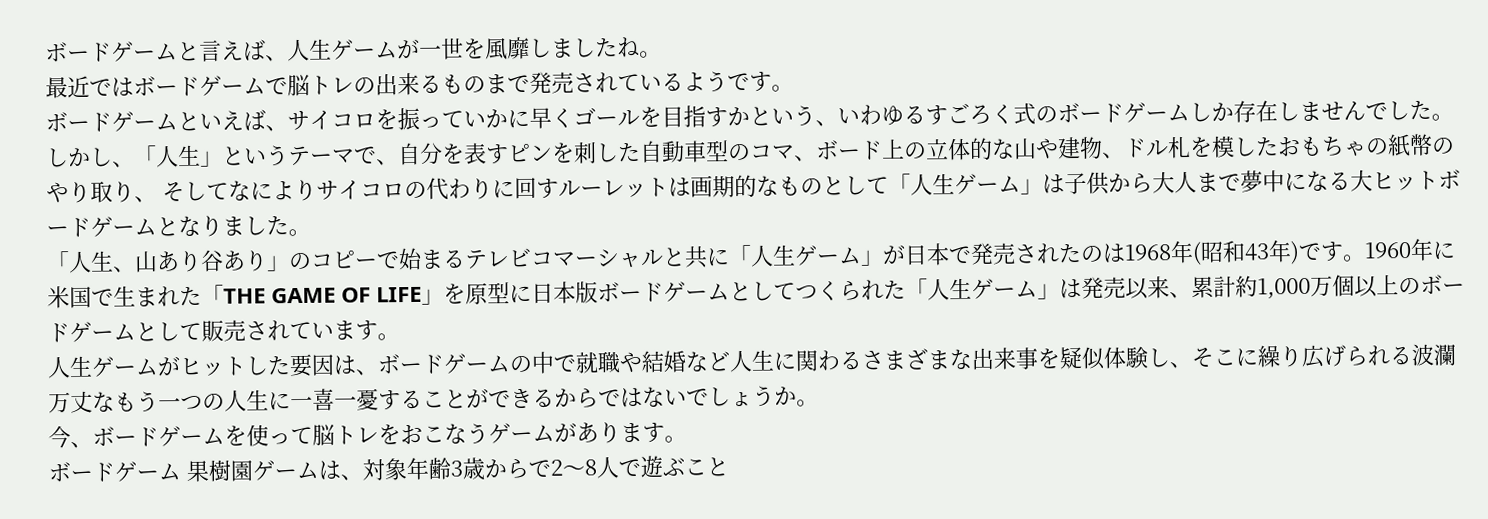ボードゲームと言えば、人生ゲームが一世を風靡しましたね。
最近ではボードゲームで脳トレの出来るものまで発売されているようです。
ボードゲームといえば、サイコロを振っていかに早くゴールを目指すかという、いわゆるすごろく式のボードゲームしか存在しませんでした。
しかし、「人生」というテーマで、自分を表すピンを刺した自動車型のコマ、ボード上の立体的な山や建物、ドル札を模したおもちゃの紙幣のやり取り、 そしてなによりサイコロの代わりに回すルーレットは画期的なものとして「人生ゲーム」は子供から大人まで夢中になる大ヒットボードゲームとなりました。
「人生、山あり谷あり」のコピーで始まるテレビコマーシャルと共に「人生ゲーム」が日本で発売されたのは1968年(昭和43年)です。1960年に米国で生まれた「THE GAME OF LIFE」を原型に日本版ボードゲームとしてつくられた「人生ゲーム」は発売以来、累計約1,000万個以上のボードゲームとして販売されています。
人生ゲームがヒットした要因は、ボードゲームの中で就職や結婚など人生に関わるさまざまな出来事を疑似体験し、そこに繰り広げられる波瀾万丈なもう一つの人生に一喜一憂することができるからではないでしょうか。
今、ボードゲームを使って脳トレをおこなうゲームがあります。
ボードゲーム 果樹園ゲームは、対象年齢3歳からで2〜8人で遊ぶこと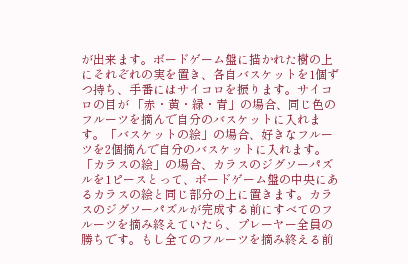が出来ます。ボードゲーム盤に描かれた樹の上にそれぞれの実を置き、各自バスケットを1個ずつ持ち、手番にはサイコロを振ります。サイコロの目が 「赤・黄・緑・青」の場合、同じ色のフルーツを摘んで自分のバスケットに入れます。「バスケットの絵」の場合、好きなフルーツを2個摘んで自分のバスケットに入れます。「カラスの絵」の場合、カラスのジグソーパズルを1ピースとって、ボードゲーム盤の中央にあるカラスの絵と同じ部分の上に置きます。カラスのジグソーパズルが完成する前にすべてのフルーツを摘み終えていたら、プレーヤー全員の勝ちです。もし全てのフルーツを摘み終える前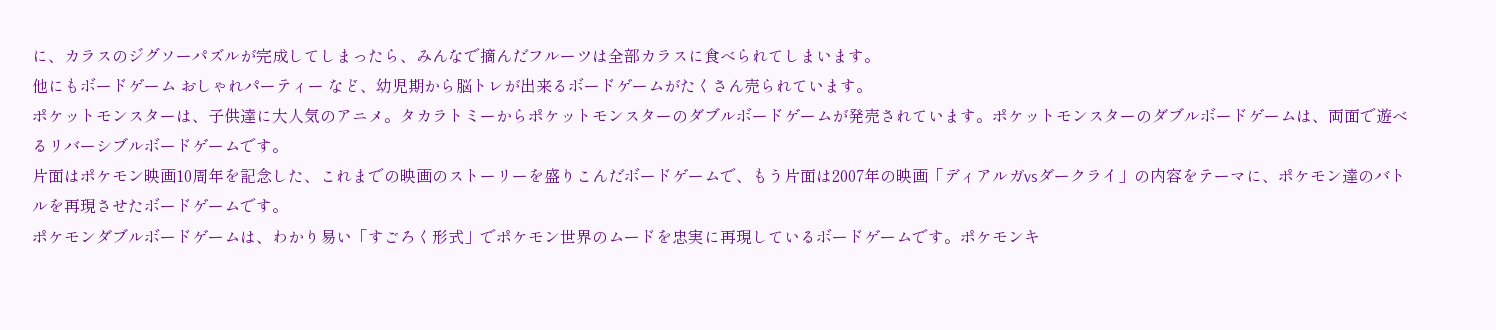に、カラスのジグソーパズルが完成してしまったら、みんなで摘んだフルーツは全部カラスに食べられてしまいます。
他にもボードゲーム おしゃれパーティー など、幼児期から脳トレが出来るボードゲームがたくさん売られています。
ポケットモンスターは、子供達に大人気のアニメ。タカラトミーからポケットモンスターのダブルボードゲームが発売されています。ポケットモンスターのダブルボードゲームは、両面で遊べるリバーシブルボードゲームです。
片面はポケモン映画10周年を記念した、これまでの映画のストーリーを盛りこんだボードゲームで、もう片面は2007年の映画「ディアルガvsダークライ」の内容をテーマに、ポケモン達のバトルを再現させたボードゲームです。
ポケモンダブルボードゲームは、わかり易い「すごろく形式」でポケモン世界のムードを忠実に再現しているボードゲームです。ポケモンキ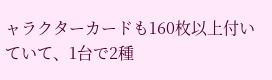ャラクターカードも160枚以上付いていて、1台で2種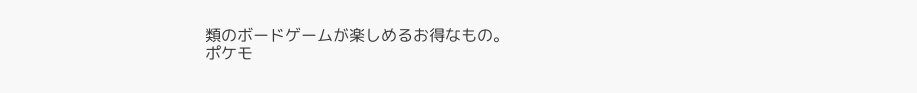類のボードゲームが楽しめるお得なもの。
ポケモ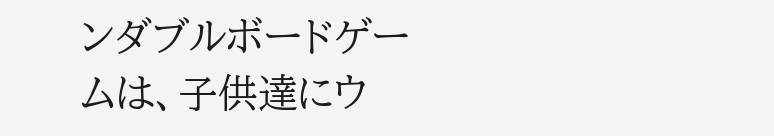ンダブルボードゲームは、子供達にウ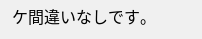ケ間違いなしです。